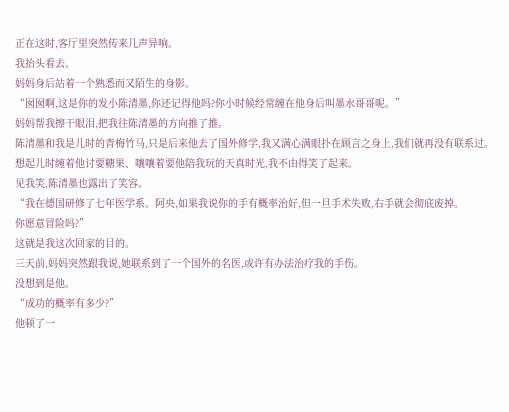正在这时,客厅里突然传来几声异响。
我抬头看去。
妈妈身后站着一个熟悉而又陌生的身影。
“囡囡啊,这是你的发小陈清墨,你还记得他吗?你小时候经常缠在他身后叫墨水哥哥呢。”
妈妈帮我擦干眼泪,把我往陈清墨的方向推了推。
陈清墨和我是儿时的青梅竹马,只是后来他去了国外修学,我又满心满眼扑在顾言之身上,我们就再没有联系过。
想起儿时缠着他讨要糖果、嚷嚷着要他陪我玩的天真时光,我不由得笑了起来。
见我笑,陈清墨也露出了笑容。
“我在德国研修了七年医学系。阿央,如果我说你的手有概率治好,但一旦手术失败,右手就会彻底废掉。
你愿意冒险吗?”
这就是我这次回家的目的。
三天前,妈妈突然跟我说,她联系到了一个国外的名医,或许有办法治疗我的手伤。
没想到是他。
“成功的概率有多少?”
他顿了一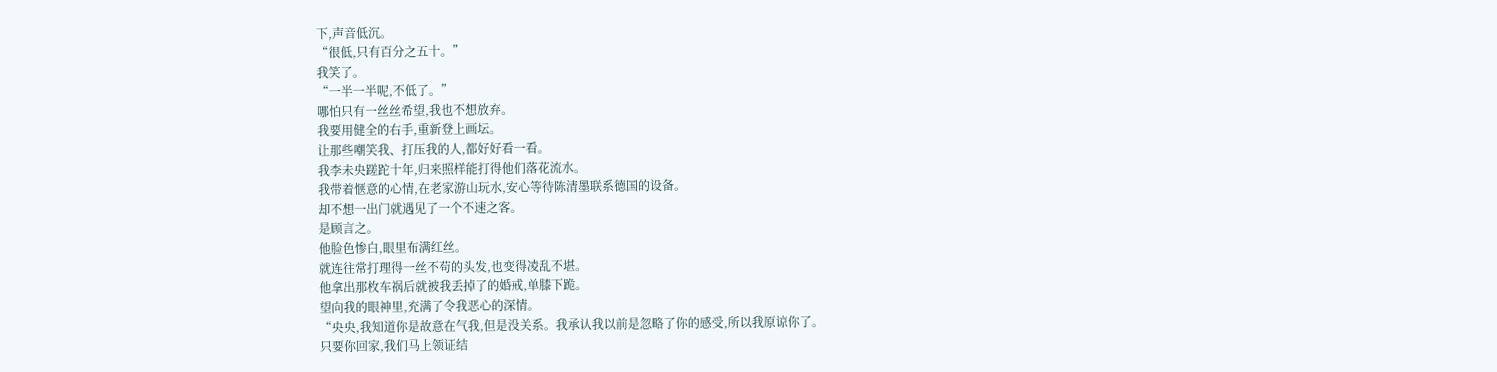下,声音低沉。
“很低,只有百分之五十。”
我笑了。
“一半一半呢,不低了。”
哪怕只有一丝丝希望,我也不想放弃。
我要用健全的右手,重新登上画坛。
让那些嘲笑我、打压我的人,都好好看一看。
我李未央蹉跎十年,归来照样能打得他们落花流水。
我带着惬意的心情,在老家游山玩水,安心等待陈清墨联系德国的设备。
却不想一出门就遇见了一个不速之客。
是顾言之。
他脸色惨白,眼里布满红丝。
就连往常打理得一丝不苟的头发,也变得凌乱不堪。
他拿出那枚车祸后就被我丢掉了的婚戒,单膝下跪。
望向我的眼神里,充满了令我恶心的深情。
“央央,我知道你是故意在气我,但是没关系。我承认我以前是忽略了你的感受,所以我原谅你了。
只要你回家,我们马上领证结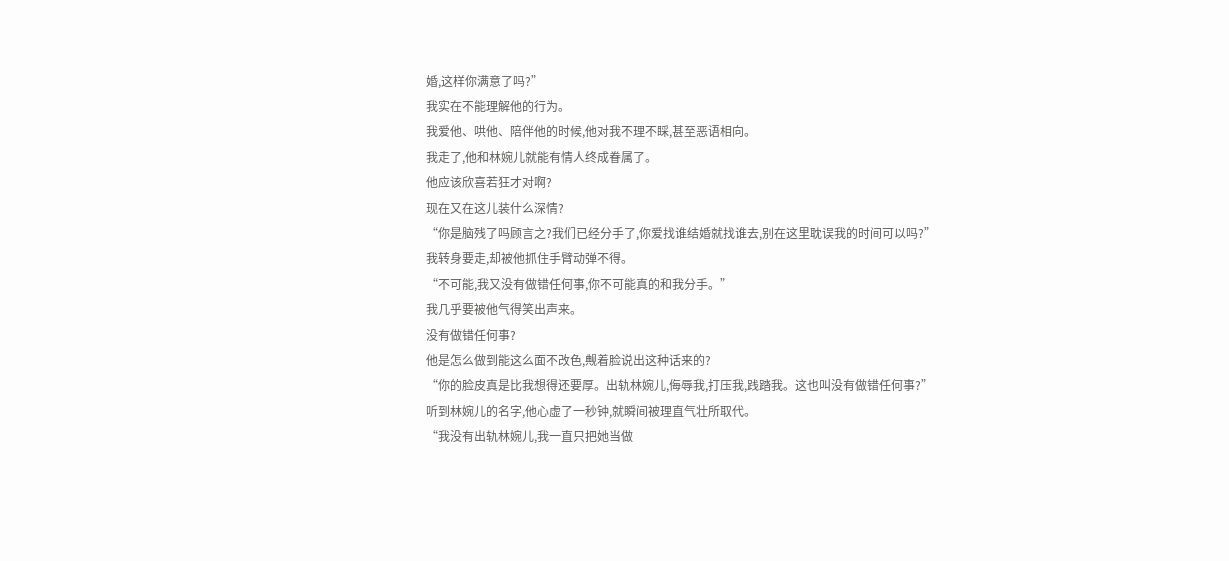婚,这样你满意了吗?”
我实在不能理解他的行为。
我爱他、哄他、陪伴他的时候,他对我不理不睬,甚至恶语相向。
我走了,他和林婉儿就能有情人终成眷属了。
他应该欣喜若狂才对啊?
现在又在这儿装什么深情?
“你是脑残了吗顾言之?我们已经分手了,你爱找谁结婚就找谁去,别在这里耽误我的时间可以吗?”
我转身要走,却被他抓住手臂动弹不得。
“不可能,我又没有做错任何事,你不可能真的和我分手。”
我几乎要被他气得笑出声来。
没有做错任何事?
他是怎么做到能这么面不改色,觍着脸说出这种话来的?
“你的脸皮真是比我想得还要厚。出轨林婉儿,侮辱我,打压我,践踏我。这也叫没有做错任何事?”
听到林婉儿的名字,他心虚了一秒钟,就瞬间被理直气壮所取代。
“我没有出轨林婉儿,我一直只把她当做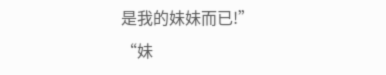是我的妹妹而已!”
“妹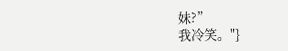妹?”
我冷笑。"}